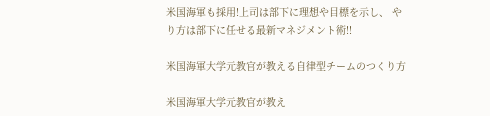米国海軍も採用!上司は部下に理想や目標を示し、 やり方は部下に任せる最新マネジメント術!!

米国海軍大学元教官が教える自律型チームのつくり方

米国海軍大学元教官が教え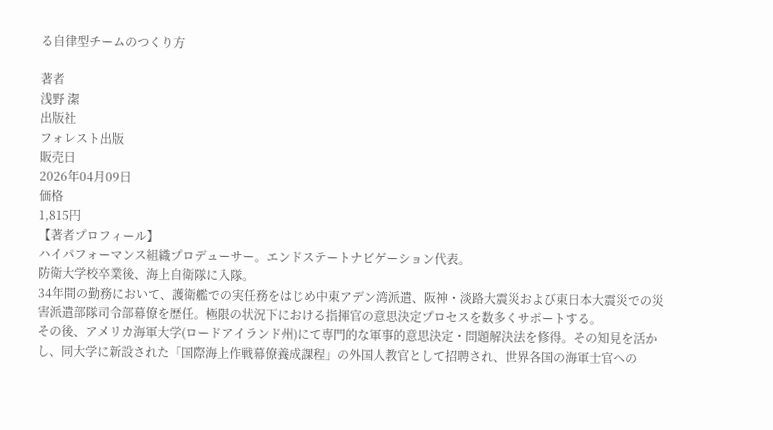る自律型チームのつくり方

著者
浅野 潔
出版社
フォレスト出版
販売日
2026年04月09日
価格
1,815円
【著者プロフィール】
ハイパフォーマンス組織プロデューサー。エンドステートナビゲーション代表。
防衛大学校卒業後、海上自衛隊に入隊。
34年間の勤務において、護衛艦での実任務をはじめ中東アデン湾派遣、阪神・淡路大震災および東日本大震災での災害派遣部隊司令部幕僚を歴任。極限の状況下における指揮官の意思決定プロセスを数多くサポートする。
その後、アメリカ海軍大学(ロードアイランド州)にて専門的な軍事的意思決定・問題解決法を修得。その知見を活かし、同大学に新設された「国際海上作戦幕僚養成課程」の外国人教官として招聘され、世界各国の海軍士官への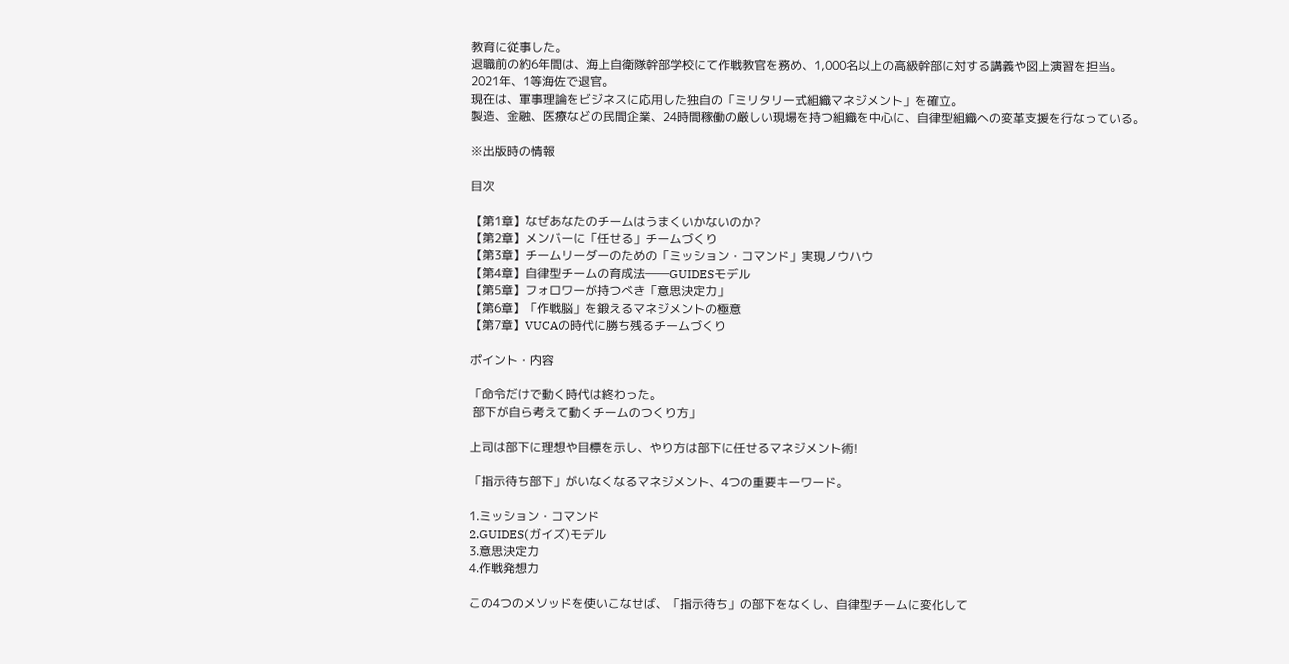教育に従事した。
退職前の約6年間は、海上自衛隊幹部学校にて作戦教官を務め、1,000名以上の高級幹部に対する講義や図上演習を担当。
2021年、1等海佐で退官。
現在は、軍事理論をビジネスに応用した独自の「ミリタリー式組織マネジメント」を確立。
製造、金融、医療などの民間企業、24時間稼働の厳しい現場を持つ組織を中心に、自律型組織への変革支援を行なっている。

※出版時の情報

目次

【第1章】なぜあなたのチームはうまくいかないのか?
【第2章】メンバーに「任せる」チームづくり
【第3章】チームリーダーのための「ミッション・コマンド」実現ノウハウ
【第4章】自律型チームの育成法――GUIDESモデル
【第5章】フォロワーが持つべき「意思決定力」
【第6章】「作戦脳」を鍛えるマネジメントの極意
【第7章】VUCAの時代に勝ち残るチームづくり

ポイント・内容

「命令だけで動く時代は終わった。
 部下が自ら考えて動くチームのつくり方」

上司は部下に理想や目標を示し、やり方は部下に任せるマネジメント術!

「指示待ち部下」がいなくなるマネジメント、4つの重要キーワード。

1.ミッション・コマンド
2.GUIDES(ガイズ)モデル
3.意思決定力
4.作戦発想力

この4つのメソッドを使いこなせば、「指示待ち」の部下をなくし、自律型チームに変化して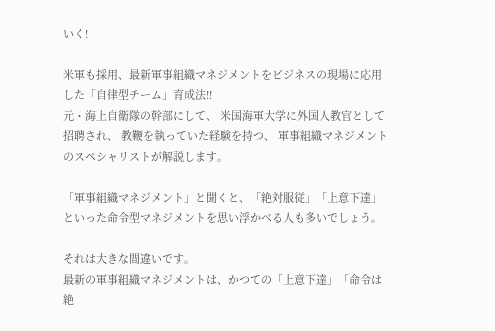いく!

米軍も採用、最新軍事組織マネジメントをビジネスの現場に応用した「自律型チーム」育成法!!
元・海上自衛隊の幹部にして、 米国海軍大学に外国人教官として招聘され、 教鞭を執っていた経験を持つ、 軍事組織マネジメントのスペシャリストが解説します。

「軍事組織マネジメント」と聞くと、「絶対服従」「上意下達」といった命令型マネジメントを思い浮かべる人も多いでしょう。

それは大きな間違いです。
最新の軍事組織マネジメントは、かつての「上意下達」「命令は絶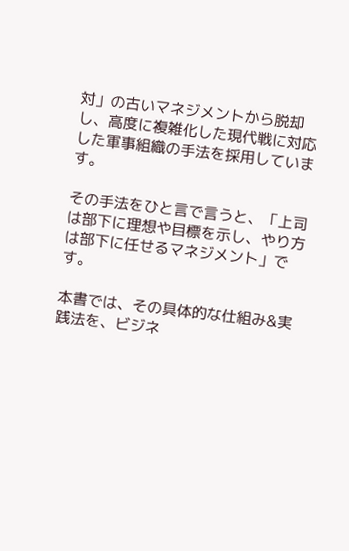対」の古いマネジメントから脱却し、高度に複雑化した現代戦に対応した軍事組織の手法を採用しています。

その手法をひと言で言うと、「上司は部下に理想や目標を示し、やり方は部下に任せるマネジメント」です。

本書では、その具体的な仕組み&実践法を、ビジネ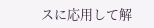スに応用して解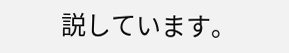説しています。